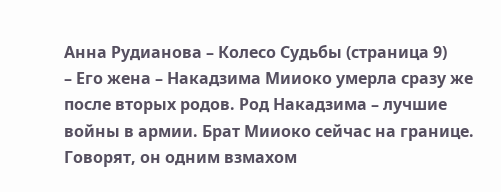Анна Рудианова – Колесо Судьбы (страница 9)
– Его жена – Накадзима Мииоко умерла сразу же после вторых родов. Род Накадзима – лучшие войны в армии. Брат Мииоко сейчас на границе. Говорят, он одним взмахом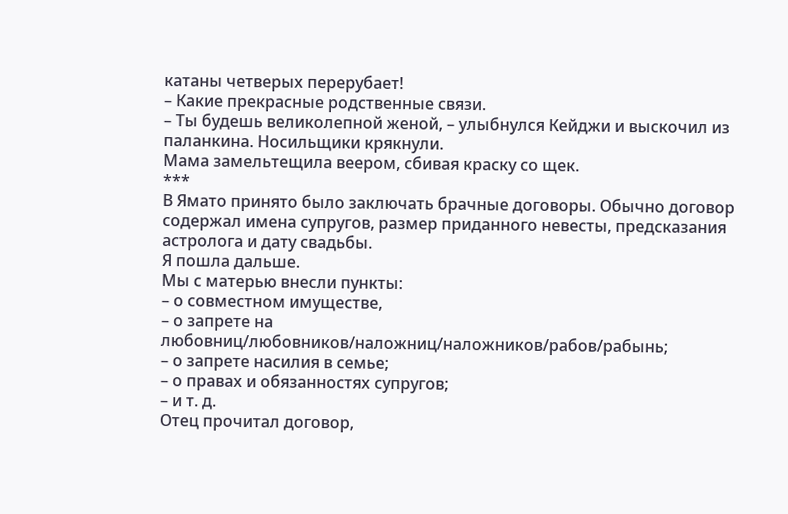катаны четверых перерубает!
– Какие прекрасные родственные связи.
– Ты будешь великолепной женой, – улыбнулся Кейджи и выскочил из паланкина. Носильщики крякнули.
Мама замельтещила веером, сбивая краску со щек.
***
В Ямато принято было заключать брачные договоры. Обычно договор содержал имена супругов, размер приданного невесты, предсказания астролога и дату свадьбы.
Я пошла дальше.
Мы с матерью внесли пункты:
– о совместном имуществе,
– о запрете на любовниц/любовников/наложниц/наложников/рабов/рабынь;
– о запрете насилия в семье;
– о правах и обязанностях супругов;
– и т. д.
Отец прочитал договор,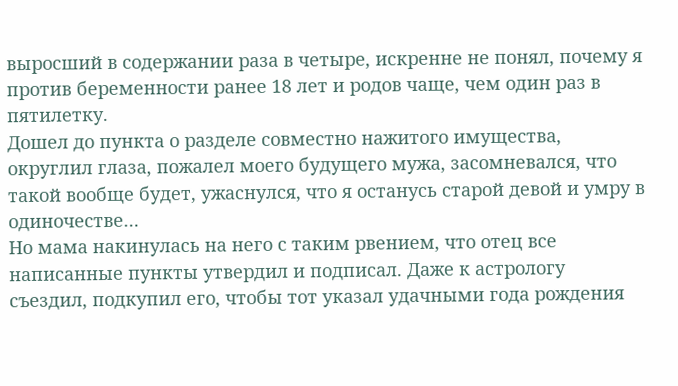выросший в содержании раза в четыре, искренне не понял, почему я против беременности ранее 18 лет и родов чаще, чем один раз в пятилетку.
Дошел до пункта о разделе совместно нажитого имущества, округлил глаза, пожалел моего будущего мужа, засомневался, что такой вообще будет, ужаснулся, что я останусь старой девой и умру в одиночестве…
Но мама накинулась на него с таким рвением, что отец все написанные пункты утвердил и подписал. Даже к астрологу съездил, подкупил его, чтобы тот указал удачными года рождения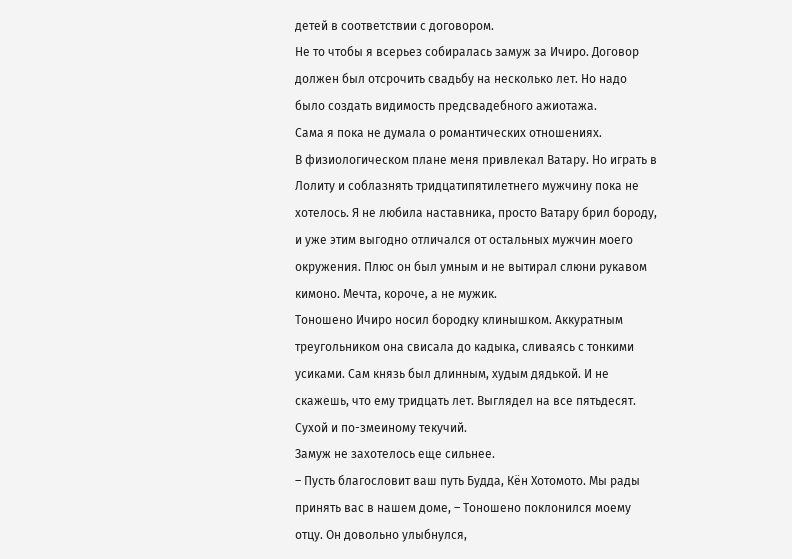детей в соответствии с договором.
Не то чтобы я всерьез собиралась замуж за Ичиро. Договор должен был отсрочить свадьбу на несколько лет. Но надо было создать видимость предсвадебного ажиотажа.
Сама я пока не думала о романтических отношениях.
В физиологическом плане меня привлекал Ватару. Но играть в Лолиту и соблазнять тридцатипятилетнего мужчину пока не хотелось. Я не любила наставника, просто Ватару брил бороду, и уже этим выгодно отличался от остальных мужчин моего окружения. Плюс он был умным и не вытирал слюни рукавом кимоно. Мечта, короче, а не мужик.
Тоношено Ичиро носил бородку клинышком. Аккуратным треугольником она свисала до кадыка, сливаясь с тонкими усиками. Сам князь был длинным, худым дядькой. И не скажешь, что ему тридцать лет. Выглядел на все пятьдесят. Сухой и по-змеиному текучий.
Замуж не захотелось еще сильнее.
– Пусть благословит ваш путь Будда, Кён Хотомото. Мы рады принять вас в нашем доме, – Тоношено поклонился моему отцу. Он довольно улыбнулся,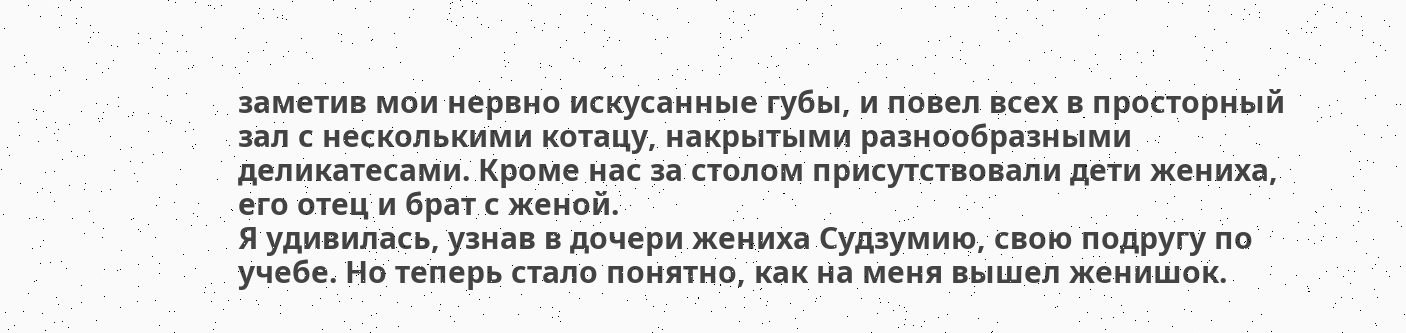заметив мои нервно искусанные губы, и повел всех в просторный зал с несколькими котацу, накрытыми разнообразными деликатесами. Кроме нас за столом присутствовали дети жениха, его отец и брат с женой.
Я удивилась, узнав в дочери жениха Судзумию, свою подругу по учебе. Но теперь стало понятно, как на меня вышел женишок.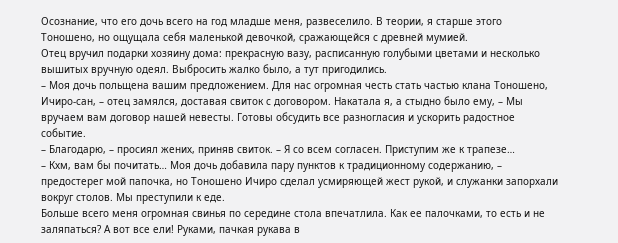Осознание, что его дочь всего на год младше меня, развеселило. В теории, я старше этого Тоношено, но ощущала себя маленькой девочкой, сражающейся с древней мумией.
Отец вручил подарки хозяину дома: прекрасную вазу, расписанную голубыми цветами и несколько вышитых вручную одеял. Выбросить жалко было, а тут пригодились.
– Моя дочь польщена вашим предложением. Для нас огромная честь стать частью клана Тоношено, Ичиро-сан, – отец замялся, доставая свиток с договором. Накатала я, а стыдно было ему, – Мы вручаем вам договор нашей невесты. Готовы обсудить все разногласия и ускорить радостное событие.
– Благодарю, – просиял жених, приняв свиток. – Я со всем согласен. Приступим же к трапезе…
– Кхм, вам бы почитать… Моя дочь добавила пару пунктов к традиционному содержанию, – предостерег мой папочка, но Тоношено Ичиро сделал усмиряющей жест рукой, и служанки запорхали вокруг столов. Мы преступили к еде.
Больше всего меня огромная свинья по середине стола впечатлила. Как ее палочками, то есть и не заляпаться? А вот все ели! Руками, пачкая рукава в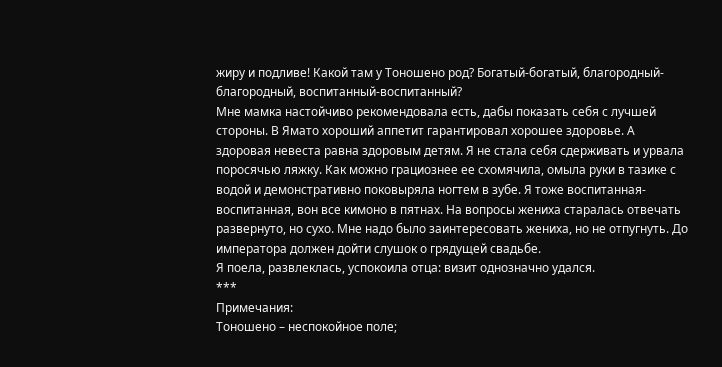жиру и подливе! Какой там у Тоношено род? Богатый-богатый, благородный-благородный, воспитанный-воспитанный?
Мне мамка настойчиво рекомендовала есть, дабы показать себя с лучшей стороны. В Ямато хороший аппетит гарантировал хорошее здоровье. А здоровая невеста равна здоровым детям. Я не стала себя сдерживать и урвала поросячью ляжку. Как можно грациознее ее схомячила, омыла руки в тазике с водой и демонстративно поковыряла ногтем в зубе. Я тоже воспитанная-воспитанная, вон все кимоно в пятнах. На вопросы жениха старалась отвечать развернуто, но сухо. Мне надо было заинтересовать жениха, но не отпугнуть. До императора должен дойти слушок о грядущей свадьбе.
Я поела, развлеклась, успокоила отца: визит однозначно удался.
***
Примечания:
Тоношено – неспокойное поле;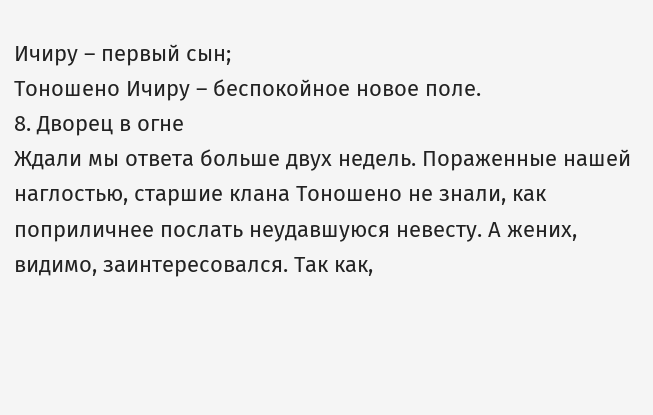Ичиру – первый сын;
Тоношено Ичиру – беспокойное новое поле.
8. Дворец в огне
Ждали мы ответа больше двух недель. Пораженные нашей наглостью, старшие клана Тоношено не знали, как поприличнее послать неудавшуюся невесту. А жених, видимо, заинтересовался. Так как,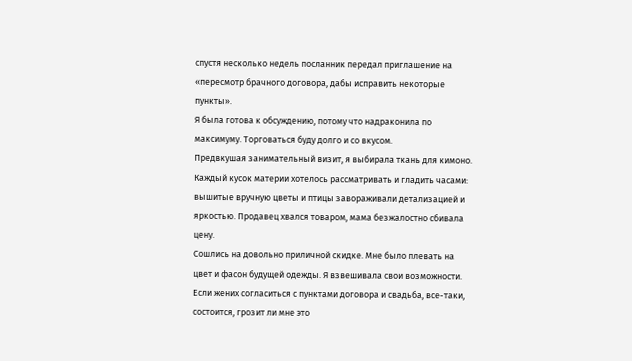спустя несколько недель посланник передал приглашение на «пересмотр брачного договора, дабы исправить некоторые пункты».
Я была готова к обсуждению, потому что надраконила по максимуму. Торговаться буду долго и со вкусом.
Предвкушая занимательный визит, я выбирала ткань для кимоно. Каждый кусок материи хотелось рассматривать и гладить часами: вышитые вручную цветы и птицы завораживали детализацией и яркостью. Продавец хвался товаром, мама безжалостно сбивала цену.
Сошлись на довольно приличной скидке. Мне было плевать на цвет и фасон будущей одежды. Я взвешивала свои возможности. Если жених согласиться с пунктами договора и свадьба, все-таки, состоится, грозит ли мне это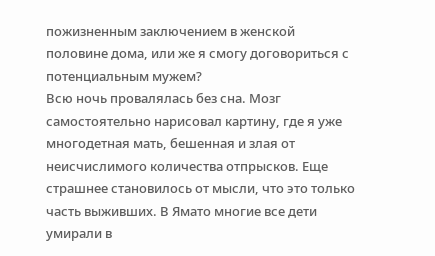пожизненным заключением в женской половине дома, или же я смогу договориться с потенциальным мужем?
Всю ночь провалялась без сна. Мозг самостоятельно нарисовал картину, где я уже многодетная мать, бешенная и злая от неисчислимого количества отпрысков. Еще страшнее становилось от мысли, что это только часть выживших. В Ямато многие все дети умирали в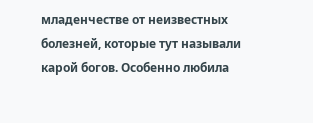младенчестве от неизвестных болезней, которые тут называли карой богов. Особенно любила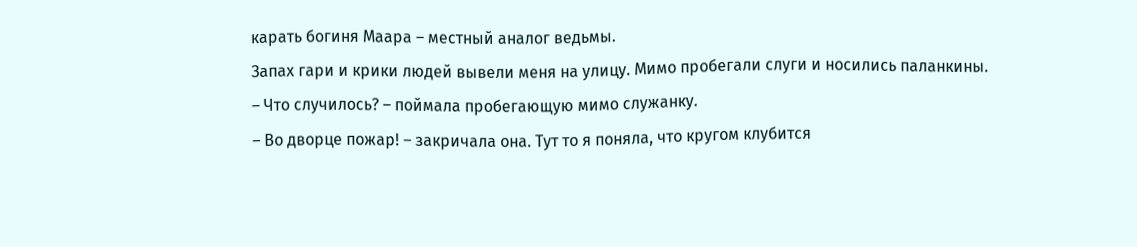карать богиня Маара – местный аналог ведьмы.
Запах гари и крики людей вывели меня на улицу. Мимо пробегали слуги и носились паланкины.
– Что случилось? – поймала пробегающую мимо служанку.
– Во дворце пожар! – закричала она. Тут то я поняла, что кругом клубится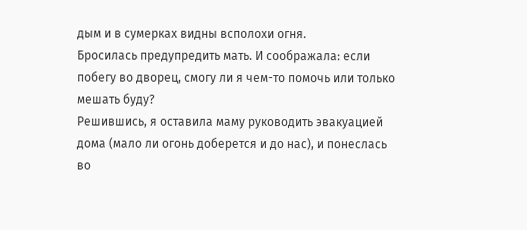дым и в сумерках видны всполохи огня.
Бросилась предупредить мать. И соображала: если побегу во дворец, смогу ли я чем-то помочь или только мешать буду?
Решившись, я оставила маму руководить эвакуацией дома (мало ли огонь доберется и до нас), и понеслась во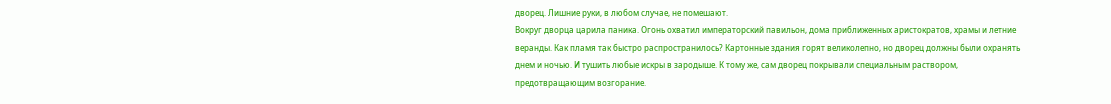дворец. Лишние руки, в любом случае, не помешают.
Вокруг дворца царила паника. Огонь охватил императорский павильон, дома приближенных аристократов, храмы и летние веранды. Как пламя так быстро распространилось? Картонные здания горят великолепно, но дворец должны были охранять днем и ночью. И тушить любые искры в зародыше. К тому же, сам дворец покрывали специальным раствором, предотвращающим возгорание.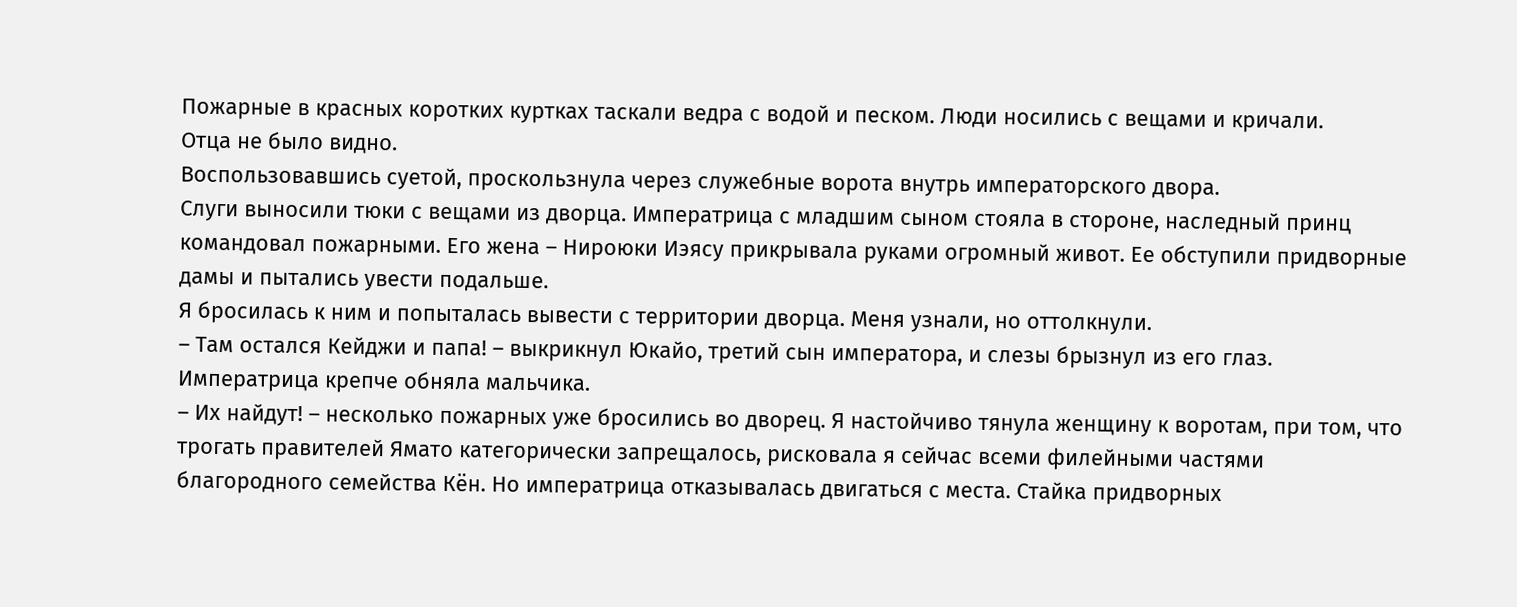Пожарные в красных коротких куртках таскали ведра с водой и песком. Люди носились с вещами и кричали.
Отца не было видно.
Воспользовавшись суетой, проскользнула через служебные ворота внутрь императорского двора.
Слуги выносили тюки с вещами из дворца. Императрица с младшим сыном стояла в стороне, наследный принц командовал пожарными. Его жена – Нироюки Иэясу прикрывала руками огромный живот. Ее обступили придворные дамы и пытались увести подальше.
Я бросилась к ним и попыталась вывести с территории дворца. Меня узнали, но оттолкнули.
– Там остался Кейджи и папа! – выкрикнул Юкайо, третий сын императора, и слезы брызнул из его глаз. Императрица крепче обняла мальчика.
– Их найдут! – несколько пожарных уже бросились во дворец. Я настойчиво тянула женщину к воротам, при том, что трогать правителей Ямато категорически запрещалось, рисковала я сейчас всеми филейными частями благородного семейства Кён. Но императрица отказывалась двигаться с места. Стайка придворных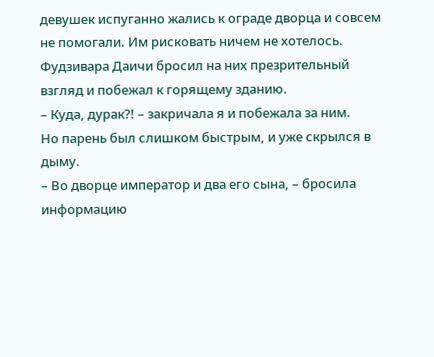девушек испуганно жались к ограде дворца и совсем не помогали. Им рисковать ничем не хотелось.
Фудзивара Даичи бросил на них презрительный взгляд и побежал к горящему зданию.
– Куда, дурак?! – закричала я и побежала за ним.
Но парень был слишком быстрым, и уже скрылся в дыму.
– Во дворце император и два его сына, – бросила информацию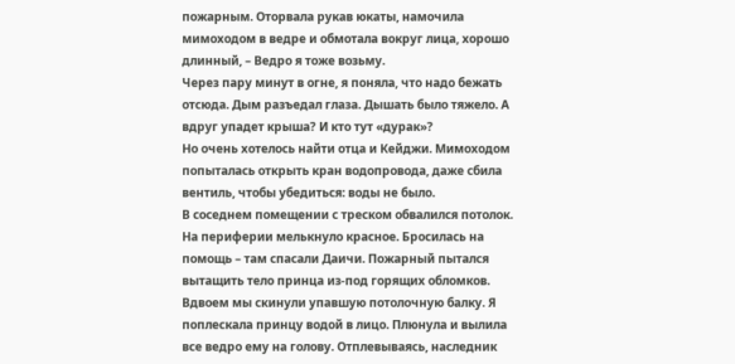пожарным. Оторвала рукав юкаты, намочила мимоходом в ведре и обмотала вокруг лица, хорошо длинный, – Ведро я тоже возьму.
Через пару минут в огне, я поняла, что надо бежать отсюда. Дым разъедал глаза. Дышать было тяжело. А вдруг упадет крыша? И кто тут «дурак»?
Но очень хотелось найти отца и Кейджи. Мимоходом попыталась открыть кран водопровода, даже сбила вентиль, чтобы убедиться: воды не было.
В соседнем помещении с треском обвалился потолок. На периферии мелькнуло красное. Бросилась на помощь – там спасали Даичи. Пожарный пытался вытащить тело принца из-под горящих обломков. Вдвоем мы скинули упавшую потолочную балку. Я поплескала принцу водой в лицо. Плюнула и вылила все ведро ему на голову. Отплевываясь, наследник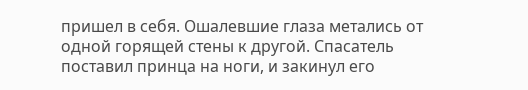пришел в себя. Ошалевшие глаза метались от одной горящей стены к другой. Спасатель поставил принца на ноги, и закинул его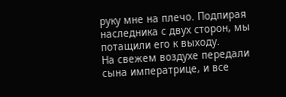руку мне на плечо. Подпирая наследника с двух сторон, мы потащили его к выходу.
На свежем воздухе передали сына императрице, и все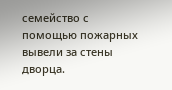семейство с помощью пожарных вывели за стены дворца.